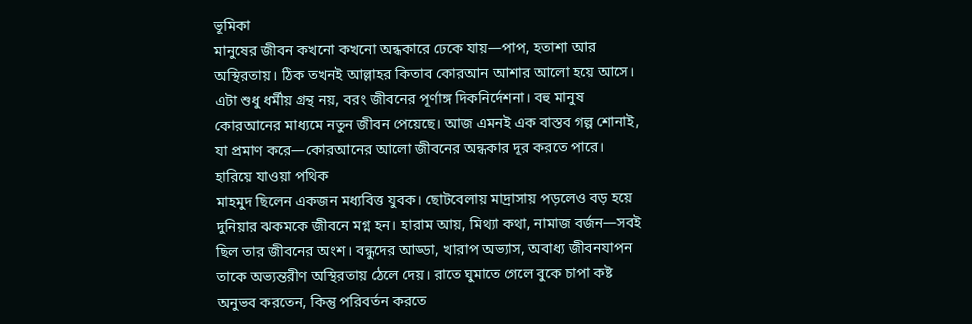ভূমিকা
মানুষের জীবন কখনো কখনো অন্ধকারে ঢেকে যায়—পাপ, হতাশা আর অস্থিরতায়। ঠিক তখনই আল্লাহর কিতাব কোরআন আশার আলো হয়ে আসে। এটা শুধু ধর্মীয় গ্রন্থ নয়, বরং জীবনের পূর্ণাঙ্গ দিকনির্দেশনা। বহু মানুষ কোরআনের মাধ্যমে নতুন জীবন পেয়েছে। আজ এমনই এক বাস্তব গল্প শোনাই, যা প্রমাণ করে—কোরআনের আলো জীবনের অন্ধকার দূর করতে পারে।
হারিয়ে যাওয়া পথিক
মাহমুদ ছিলেন একজন মধ্যবিত্ত যুবক। ছোটবেলায় মাদ্রাসায় পড়লেও বড় হয়ে দুনিয়ার ঝকমকে জীবনে মগ্ন হন। হারাম আয়, মিথ্যা কথা, নামাজ বর্জন—সবই ছিল তার জীবনের অংশ। বন্ধুদের আড্ডা, খারাপ অভ্যাস, অবাধ্য জীবনযাপন তাকে অভ্যন্তরীণ অস্থিরতায় ঠেলে দেয়। রাতে ঘুমাতে গেলে বুকে চাপা কষ্ট অনুভব করতেন, কিন্তু পরিবর্তন করতে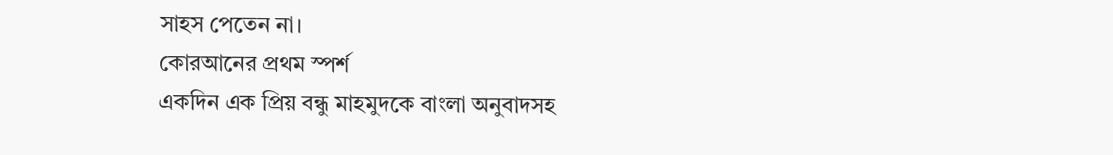সাহস পেতেন না।
কোরআনের প্রথম স্পর্শ
একদিন এক প্রিয় বন্ধু মাহমুদকে বাংলা অনুবাদসহ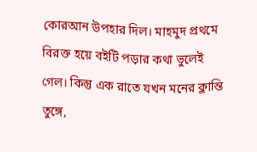কোরআন উপহার দিল। মাহমুদ প্রথমে বিরক্ত হয়ে বইটি পড়ার কথা ভুলেই গেল। কিন্তু এক রাতে যখন মনের ক্লান্তি তুঙ্গে,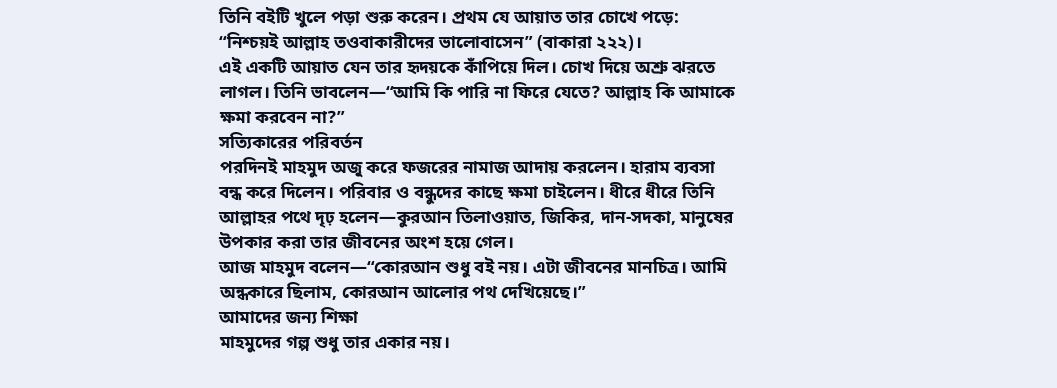তিনি বইটি খুলে পড়া শুরু করেন। প্রথম যে আয়াত তার চোখে পড়ে: “নিশ্চয়ই আল্লাহ তওবাকারীদের ভালোবাসেন” (বাকারা ২২২)।
এই একটি আয়াত যেন তার হৃদয়কে কাঁপিয়ে দিল। চোখ দিয়ে অশ্রু ঝরতে লাগল। তিনি ভাবলেন—“আমি কি পারি না ফিরে যেতে? আল্লাহ কি আমাকে ক্ষমা করবেন না?”
সত্যিকারের পরিবর্তন
পরদিনই মাহমুদ অজু করে ফজরের নামাজ আদায় করলেন। হারাম ব্যবসা বন্ধ করে দিলেন। পরিবার ও বন্ধুদের কাছে ক্ষমা চাইলেন। ধীরে ধীরে তিনি আল্লাহর পথে দৃঢ় হলেন—কুরআন তিলাওয়াত, জিকির, দান-সদকা, মানুষের উপকার করা তার জীবনের অংশ হয়ে গেল।
আজ মাহমুদ বলেন—“কোরআন শুধু বই নয়। এটা জীবনের মানচিত্র। আমি অন্ধকারে ছিলাম, কোরআন আলোর পথ দেখিয়েছে।”
আমাদের জন্য শিক্ষা
মাহমুদের গল্প শুধু তার একার নয়।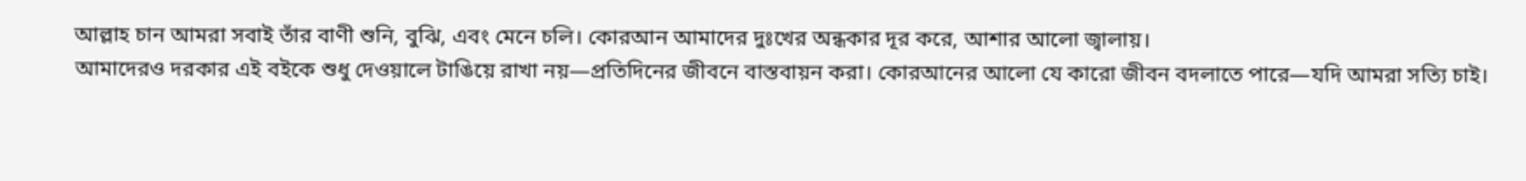আল্লাহ চান আমরা সবাই তাঁর বাণী শুনি, বুঝি, এবং মেনে চলি। কোরআন আমাদের দুঃখের অন্ধকার দূর করে, আশার আলো জ্বালায়।
আমাদেরও দরকার এই বইকে শুধু দেওয়ালে টাঙিয়ে রাখা নয়—প্রতিদিনের জীবনে বাস্তবায়ন করা। কোরআনের আলো যে কারো জীবন বদলাতে পারে—যদি আমরা সত্যি চাই।